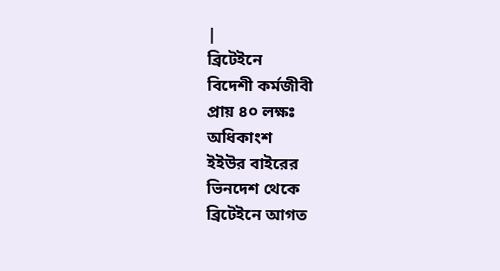|
ব্রিটেইনে
বিদেশী কর্মজীবী
প্রায় ৪০ লক্ষঃ
অধিকাংশ
ইইউর বাইরের
ভিনদেশ থেকে
ব্রিটেইনে আগত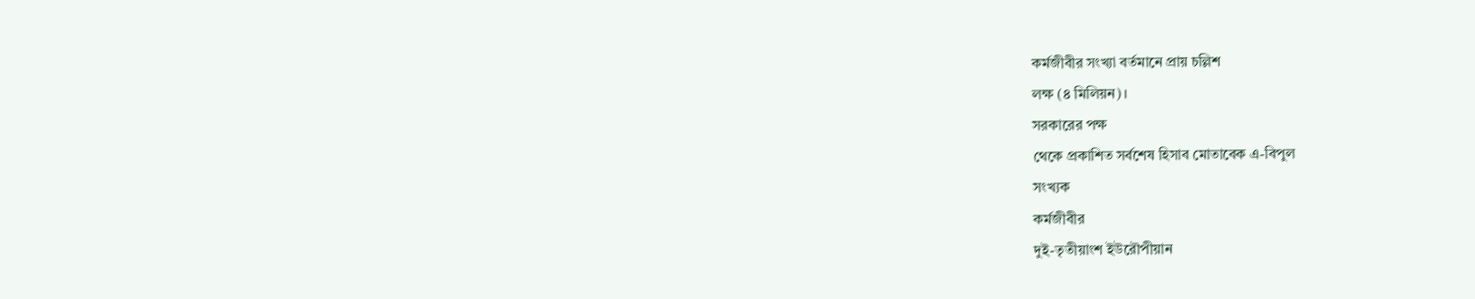কর্মজীবীর সংখ্যা বর্তমানে প্রায় চল্লিশ
লক্ষ (৪ মিলিয়ন)।
সরকারের পক্ষ
থেকে প্রকাশিত সর্বশেষ হিসাব মোতাবেক এ-বিপুল
সংখ্যক
কর্মজীবীর
দুই-তৃতীয়াংশ ইউরৌপীয়ান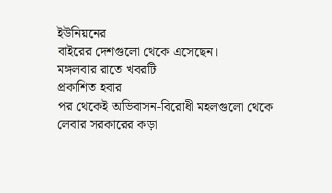ইউনিয়নের
বাইরের দেশগুলো থেকে এসেছেন।
মঙ্গলবার রাতে খবরটি
প্রকাশিত হবার
পর থেকেই অভিবাসন-বিরোধী মহলগুলো থেকে লেবার সরকারের কড়া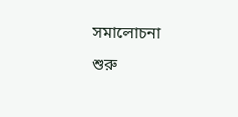সমালোচনা
শুরু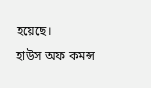হয়েছে।
হাউস অফ কমন্স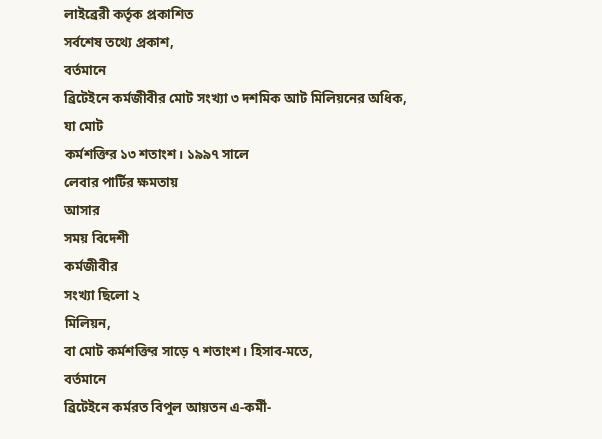লাইব্রেরী কর্তৃক প্রকাশিত
সর্বশেষ তথ্যে প্রকাশ,
বর্তমানে
ব্রিটেইনে কর্মজীবীর মোট সংখ্যা ৩ দশমিক আট মিলিয়নের অধিক,
যা মোট
কর্মশক্তির ১৩ শতাংশ। ১৯৯৭ সালে
লেবার পার্টির ক্ষমতায়
আসার
সময় বিদেশী
কর্মজীবীর
সংখ্যা ছিলো ২
মিলিয়ন,
বা মোট কর্মশক্তির সাড়ে ৭ শতাংশ। হিসাব-মতে,
বর্তমানে
ব্রিটেইনে কর্মরত বিপুল আয়তন এ-কর্মী-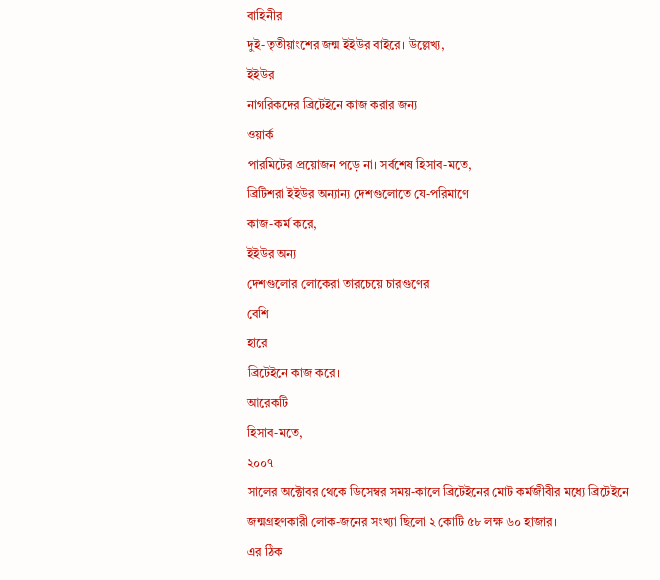বাহিনীর
দুই-তৃতীয়াংশের জন্ম ইইউর বাইরে। উল্লেখ্য,
ইইউর
নাগরিকদের ব্রিটেইনে কাজ করার জন্য
ওয়ার্ক
পারমিটের প্রয়োজন পড়ে না। সর্বশেষ হিসাব-মতে,
ব্রিটিশরা ইইউর অন্যান্য দেশগুলোতে যে-পরিমাণে
কাজ-কর্ম করে,
ইইউর অন্য
দেশগুলোর লোকেরা তারচেয়ে চারগুণের
বেশি
হারে
ব্রিটেইনে কাজ করে।
আরেকটি
হিসাব-মতে,
২০০৭
সালের অক্টোবর থেকে ডিসেম্বর সময়-কালে ব্রিটেইনের মোট কর্মজীবীর মধ্যে ব্রিটেইনে
জন্মগ্রহণকারী লোক-জনের সংখ্যা ছিলো ২ কোটি ৫৮ লক্ষ ৬০ হাজার।
এর ঠিক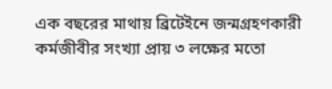এক বছরের মাথায় ব্রিটেইনে জন্মগ্রহণকারী কর্মজীবীর সংখ্যা প্রায় ৩ লক্ষের মতো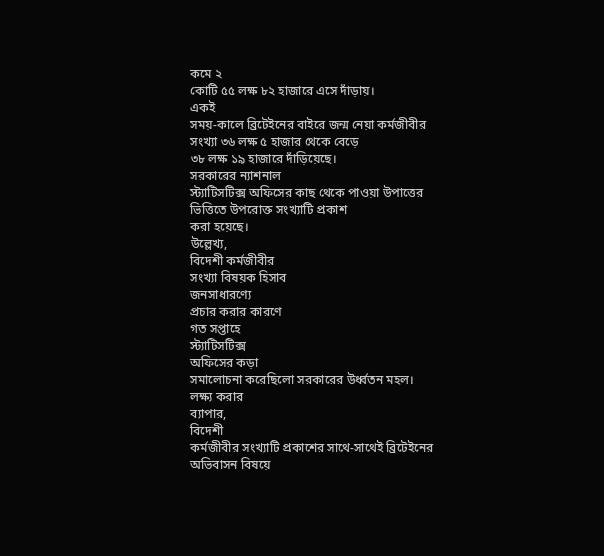কমে ২
কোটি ৫৫ লক্ষ ৮২ হাজারে এসে দাঁড়ায়।
একই
সময়-কালে ব্রিটেইনের বাইরে জন্ম নেয়া কর্মজীবীর সংখ্যা ৩৬ লক্ষ ৫ হাজার থেকে বেড়ে
৩৮ লক্ষ ১৯ হাজারে দাঁড়িয়েছে।
সরকারের ন্যাশনাল
স্ট্যাটিসটিক্স অফিসের কাছ থেকে পাওয়া উপাত্তের ভিত্তিতে উপরোক্ত সংখ্যাটি প্রকাশ
করা হয়েছে।
উল্লেখ্য,
বিদেশী কর্মজীবীর
সংখ্যা বিষয়ক হিসাব
জনসাধারণ্যে
প্রচার করার কারণে
গত সপ্তাহে
স্ট্যাটিসটিক্স
অফিসের কড়া
সমালোচনা করেছিলো সরকারের উর্ধ্বতন মহল।
লক্ষ্য করার
ব্যাপার,
বিদেশী
কর্মজীবীর সংখ্যাটি প্রকাশের সাথে-সাথেই ব্রিটেইনের অভিবাসন বিষয়ে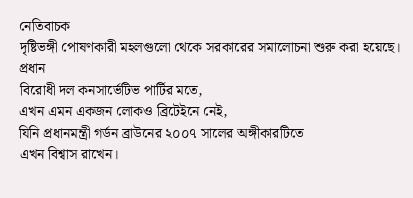নেতিবাচক
দৃষ্টিভঙ্গী পোষণকারী মহলগুলো থেকে সরকারের সমালোচনা শুরু করা হয়েছে।
প্রধান
বিরোধী দল কনসার্ভেটিভ পার্টির মতে,
এখন এমন একজন লোকও ব্রিটেইনে নেই,
যিনি প্রধানমন্ত্রী গর্ডন ব্রাউনের ২০০৭ সালের অঙ্গীকারটিতে
এখন বিশ্বাস রাখেন।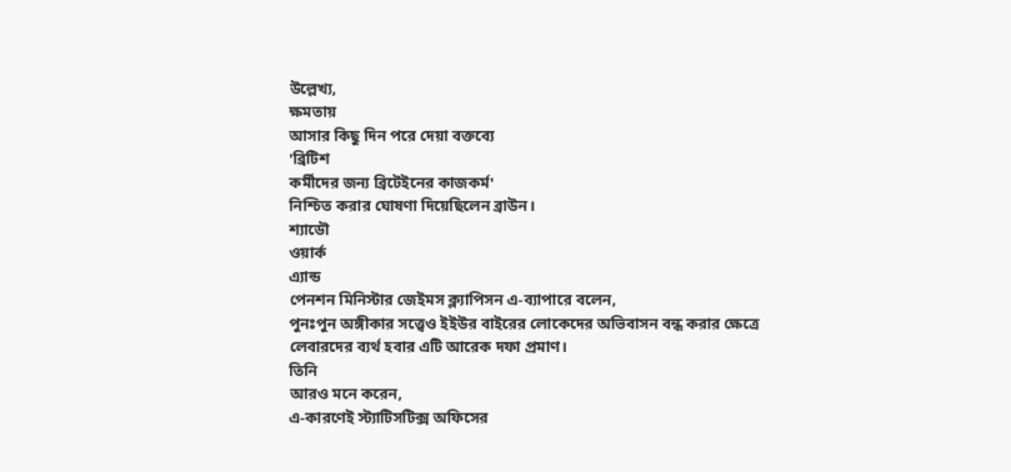উল্লেখ্য,
ক্ষমতায়
আসার কিছু দিন পরে দেয়া বক্তব্যে
'ব্রিটিশ
কর্মীদের জন্য ব্রিটেইনের কাজকর্ম'
নিশ্চিত করার ঘোষণা দিয়েছিলেন ব্রাউন।
শ্যাডৌ
ওয়ার্ক
এ্যান্ড
পেনশন মিনিস্টার জেইমস ক্ল্যাপিসন এ-ব্যাপারে বলেন,
পুনঃপুন অঙ্গীকার সত্ত্বেও ইইউর বাইরের লোকেদের অভিবাসন বন্ধ করার ক্ষেত্রে
লেবারদের ব্যর্থ হবার এটি আরেক দফা প্রমাণ।
তিনি
আরও মনে করেন,
এ-কারণেই স্ট্যাটিসটিক্স অফিসের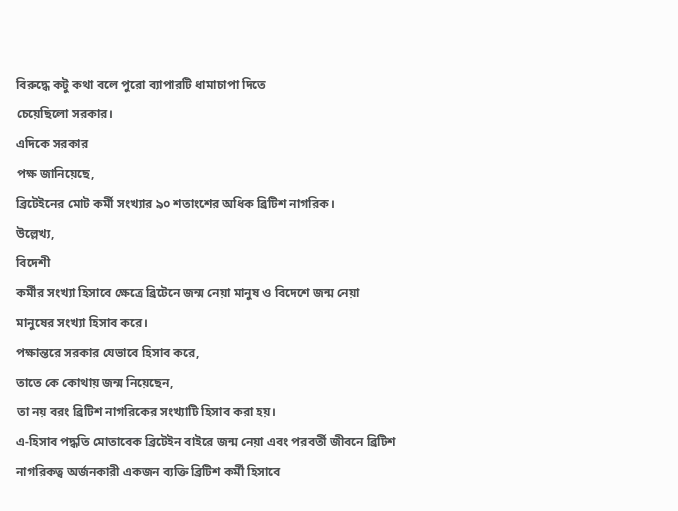বিরুদ্ধে কটু কথা বলে পুরো ব্যাপারটি ধামাচাপা দিতে
চেয়েছিলো সরকার।
এদিকে সরকার
পক্ষ জানিয়েছে,
ব্রিটেইনের মোট কর্মী সংখ্যার ৯০ শতাংশের অধিক ব্রিটিশ নাগরিক।
উল্লেখ্য,
বিদেশী
কর্মীর সংখ্যা হিসাবে ক্ষেত্রে ব্রিটেনে জন্ম নেয়া মানুষ ও বিদেশে জন্ম নেয়া
মানুষের সংখ্যা হিসাব করে।
পক্ষান্তরে সরকার যেভাবে হিসাব করে,
তাতে কে কোথায় জন্ম নিয়েছেন,
তা নয় বরং ব্রিটিশ নাগরিকের সংখ্যাটি হিসাব করা হয়।
এ-হিসাব পদ্ধতি মোতাবেক ব্রিটেইন বাইরে জন্ম নেয়া এবং পরবর্তী জীবনে ব্রিটিশ
নাগরিকত্ব অর্জনকারী একজন ব্যক্তি ব্রিটিশ কর্মী হিসাবে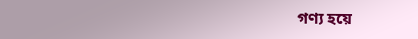গণ্য হয়ে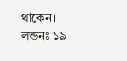থাকেন।
লন্ডনঃ ১৯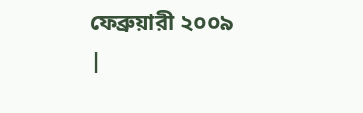ফেব্রুয়ারী ২০০৯
|